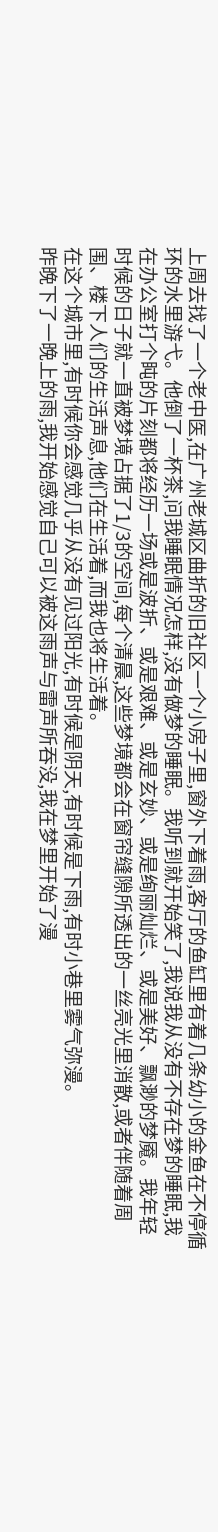上周去找了一个老中医,在广州老城区曲折的旧社区一个小房子里,窗外下着雨,客厅的鱼缸里有着几条幼小的金鱼在不停循环的水里游弋。他倒了一杯茶,问我睡眠情况怎样,没有做梦的睡眠。我听到就开始笑了,我说我从没有不存在梦的睡眠,我在办公室打个盹的片刻都将经历一场或是波折、或是艰难、或是玄妙、或是绚丽灿烂、或是美好、飘渺的梦魇。我年轻时候的日子就一直被梦境占据了1/3的空间,每个清晨,这些梦境都会在窗帘缝隙所透出的一丝亮光里消散,或者伴随着周围、楼下人们的生活声息,他们在生活着,而我也将生活着。
在这个城市里,有时候你会感觉几乎从没有见过阳光,有时候是阴天,有时候是下雨,有时小巷里雾气弥漫。
昨晚下了一晚上的雨,我开始感觉自己可以被这雨声与雷声所吞没,我在梦里开始了漫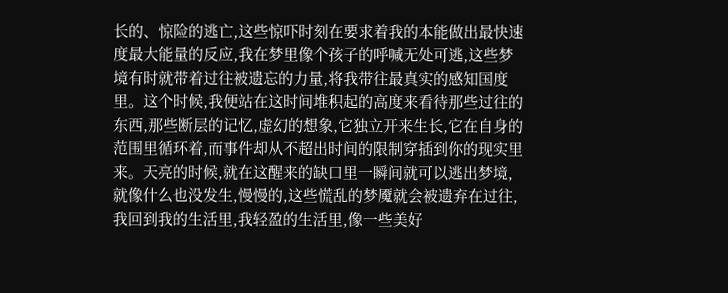长的、惊险的逃亡,这些惊吓时刻在要求着我的本能做出最快速度最大能量的反应,我在梦里像个孩子的呼喊无处可逃,这些梦境有时就带着过往被遗忘的力量,将我带往最真实的感知国度里。这个时候,我便站在这时间堆积起的高度来看待那些过往的东西,那些断层的记忆,虚幻的想象,它独立开来生长,它在自身的范围里循环着,而事件却从不超出时间的限制穿插到你的现实里来。天亮的时候,就在这醒来的缺口里一瞬间就可以逃出梦境,就像什么也没发生,慢慢的,这些慌乱的梦魇就会被遗弃在过往,我回到我的生活里,我轻盈的生活里,像一些美好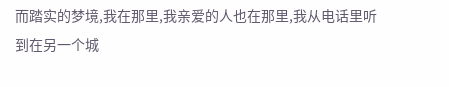而踏实的梦境,我在那里,我亲爱的人也在那里,我从电话里听到在另一个城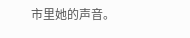市里她的声音。